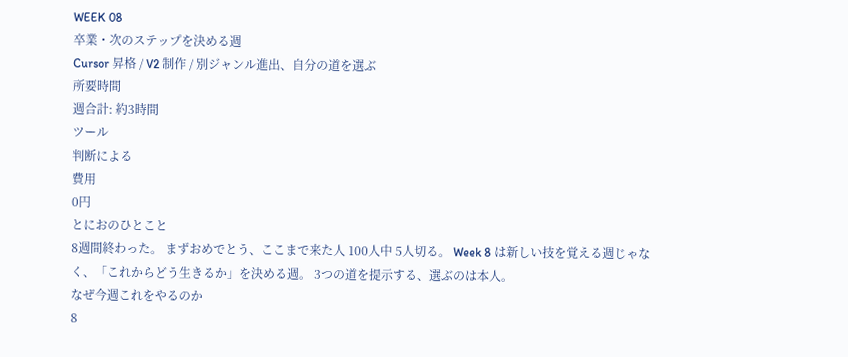WEEK 08
卒業・次のステップを決める週
Cursor 昇格 / V2 制作 / 別ジャンル進出、自分の道を選ぶ
所要時間
週合計: 約3時間
ツール
判断による
費用
0円
とにおのひとこと
8週間終わった。 まずおめでとう、ここまで来た人 100人中 5人切る。 Week 8 は新しい技を覚える週じゃなく、「これからどう生きるか」を決める週。 3つの道を提示する、選ぶのは本人。
なぜ今週これをやるのか
8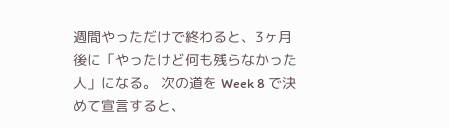週間やっただけで終わると、3ヶ月後に「やったけど何も残らなかった人」になる。 次の道を Week 8 で決めて宣言すると、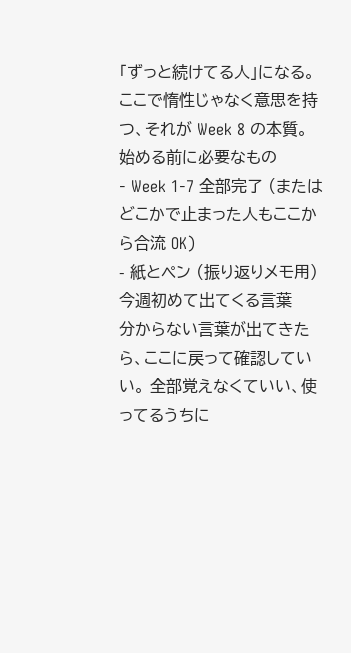「ずっと続けてる人」になる。 ここで惰性じゃなく意思を持つ、それが Week 8 の本質。
始める前に必要なもの
- Week 1-7 全部完了 (またはどこかで止まった人もここから合流 OK)
- 紙とペン (振り返りメモ用)
今週初めて出てくる言葉
分からない言葉が出てきたら、ここに戻って確認していい。 全部覚えなくていい、使ってるうちに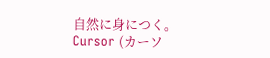自然に身につく。
Cursor (カーソ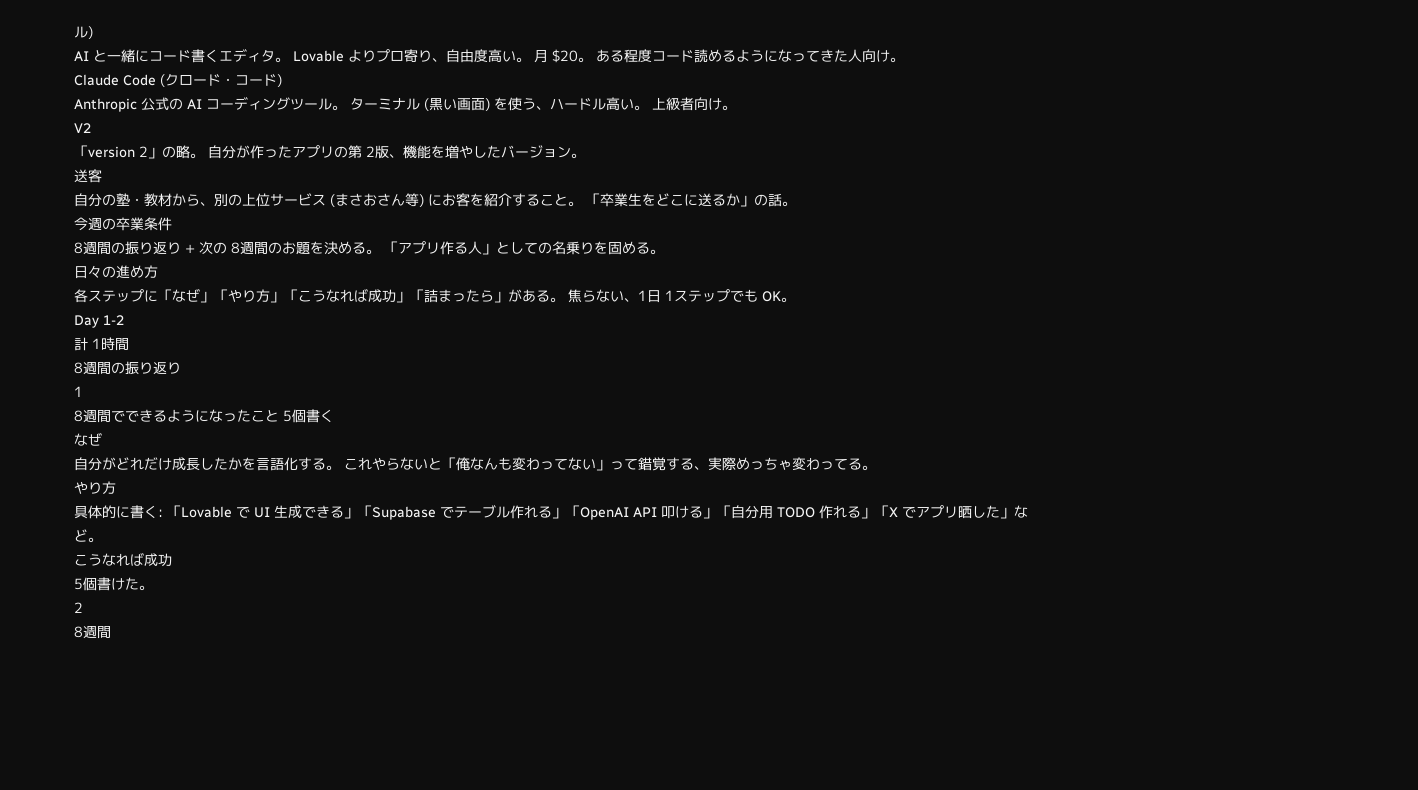ル)
AI と一緒にコード書くエディタ。 Lovable よりプロ寄り、自由度高い。 月 $20。 ある程度コード読めるようになってきた人向け。
Claude Code (クロード・コード)
Anthropic 公式の AI コーディングツール。 ターミナル (黒い画面) を使う、ハードル高い。 上級者向け。
V2
「version 2」の略。 自分が作ったアプリの第 2版、機能を増やしたバージョン。
送客
自分の塾・教材から、別の上位サービス (まさおさん等) にお客を紹介すること。 「卒業生をどこに送るか」の話。
今週の卒業条件
8週間の振り返り + 次の 8週間のお題を決める。 「アプリ作る人」としての名乗りを固める。
日々の進め方
各ステップに「なぜ」「やり方」「こうなれば成功」「詰まったら」がある。 焦らない、1日 1ステップでも OK。
Day 1-2
計 1時間
8週間の振り返り
1
8週間でできるようになったこと 5個書く
なぜ
自分がどれだけ成長したかを言語化する。 これやらないと「俺なんも変わってない」って錯覚する、実際めっちゃ変わってる。
やり方
具体的に書く: 「Lovable で UI 生成できる」「Supabase でテーブル作れる」「OpenAI API 叩ける」「自分用 TODO 作れる」「X でアプリ晒した」など。
こうなれば成功
5個書けた。
2
8週間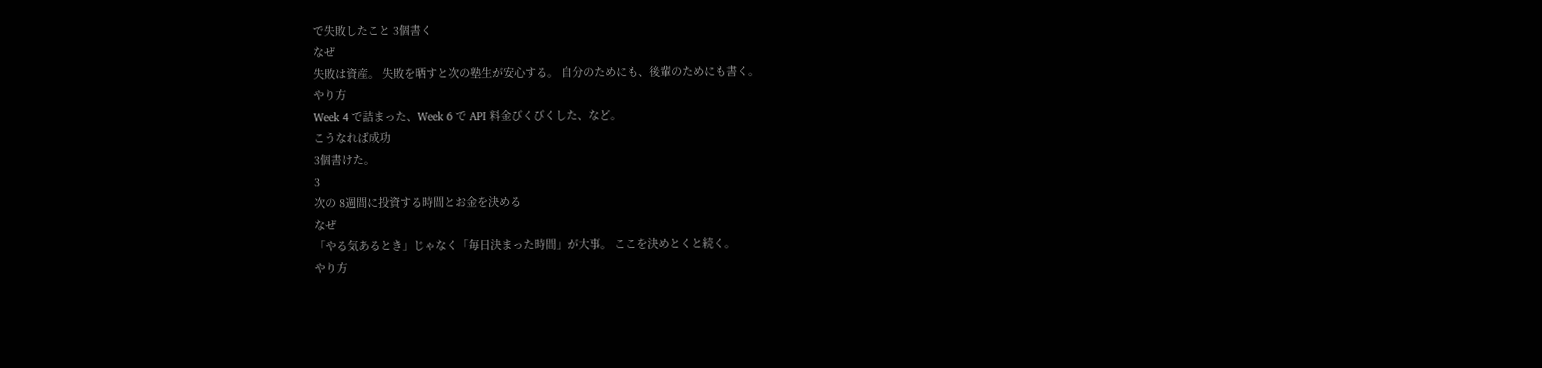で失敗したこと 3個書く
なぜ
失敗は資産。 失敗を晒すと次の塾生が安心する。 自分のためにも、後輩のためにも書く。
やり方
Week 4 で詰まった、Week 6 で API 料金びくびくした、など。
こうなれば成功
3個書けた。
3
次の 8週間に投資する時間とお金を決める
なぜ
「やる気あるとき」じゃなく「毎日決まった時間」が大事。 ここを決めとくと続く。
やり方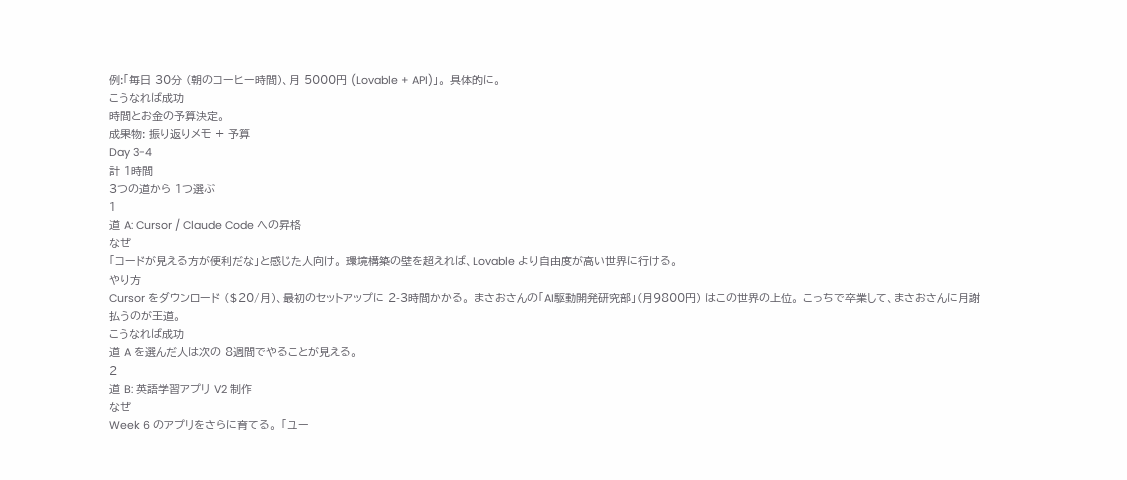例:「毎日 30分 (朝のコーヒー時間)、月 5000円 (Lovable + API)」。 具体的に。
こうなれば成功
時間とお金の予算決定。
成果物: 振り返りメモ + 予算
Day 3-4
計 1時間
3つの道から 1つ選ぶ
1
道 A: Cursor / Claude Code への昇格
なぜ
「コードが見える方が便利だな」と感じた人向け。 環境構築の壁を超えれば、Lovable より自由度が高い世界に行ける。
やり方
Cursor をダウンロード ($20/月)、最初のセットアップに 2-3時間かかる。 まさおさんの「AI駆動開発研究部」(月9800円) はこの世界の上位。 こっちで卒業して、まさおさんに月謝払うのが王道。
こうなれば成功
道 A を選んだ人は次の 8週間でやることが見える。
2
道 B: 英語学習アプリ V2 制作
なぜ
Week 6 のアプリをさらに育てる。 「ユー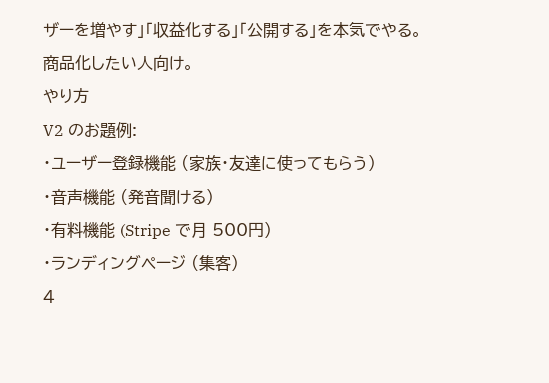ザーを増やす」「収益化する」「公開する」を本気でやる。 商品化したい人向け。
やり方
V2 のお題例:
・ユーザー登録機能 (家族・友達に使ってもらう)
・音声機能 (発音聞ける)
・有料機能 (Stripe で月 500円)
・ランディングページ (集客)
4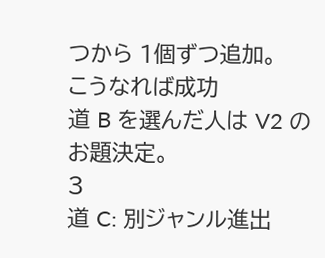つから 1個ずつ追加。
こうなれば成功
道 B を選んだ人は V2 のお題決定。
3
道 C: 別ジャンル進出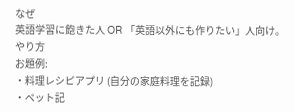なぜ
英語学習に飽きた人 OR 「英語以外にも作りたい」人向け。
やり方
お題例:
・料理レシピアプリ (自分の家庭料理を記録)
・ペット記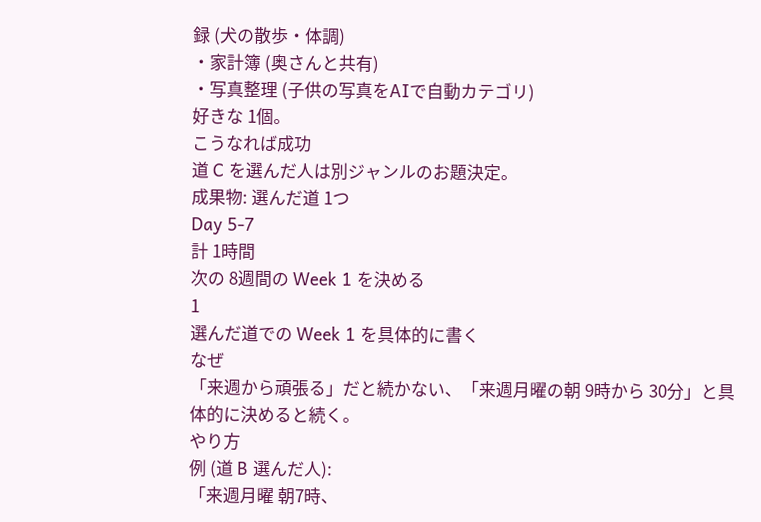録 (犬の散歩・体調)
・家計簿 (奥さんと共有)
・写真整理 (子供の写真をAIで自動カテゴリ)
好きな 1個。
こうなれば成功
道 C を選んだ人は別ジャンルのお題決定。
成果物: 選んだ道 1つ
Day 5-7
計 1時間
次の 8週間の Week 1 を決める
1
選んだ道での Week 1 を具体的に書く
なぜ
「来週から頑張る」だと続かない、「来週月曜の朝 9時から 30分」と具体的に決めると続く。
やり方
例 (道 B 選んだ人):
「来週月曜 朝7時、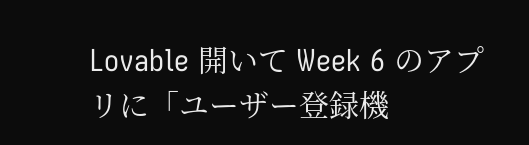Lovable 開いて Week 6 のアプリに「ユーザー登録機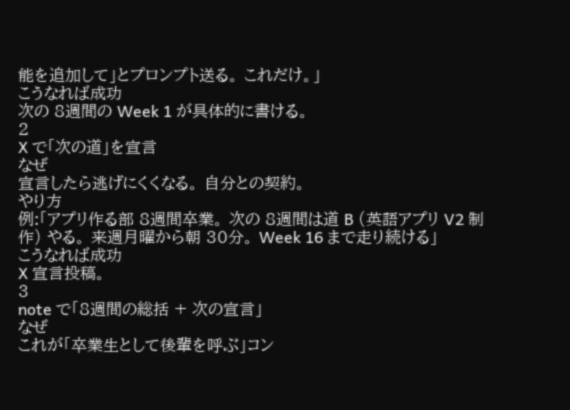能を追加して」とプロンプト送る。 これだけ。」
こうなれば成功
次の 8週間の Week 1 が具体的に書ける。
2
X で「次の道」を宣言
なぜ
宣言したら逃げにくくなる。 自分との契約。
やり方
例:「アプリ作る部 8週間卒業。 次の 8週間は道 B (英語アプリ V2 制作) やる。 来週月曜から朝 30分。 Week 16 まで走り続ける」
こうなれば成功
X 宣言投稿。
3
note で「8週間の総括 + 次の宣言」
なぜ
これが「卒業生として後輩を呼ぶ」コン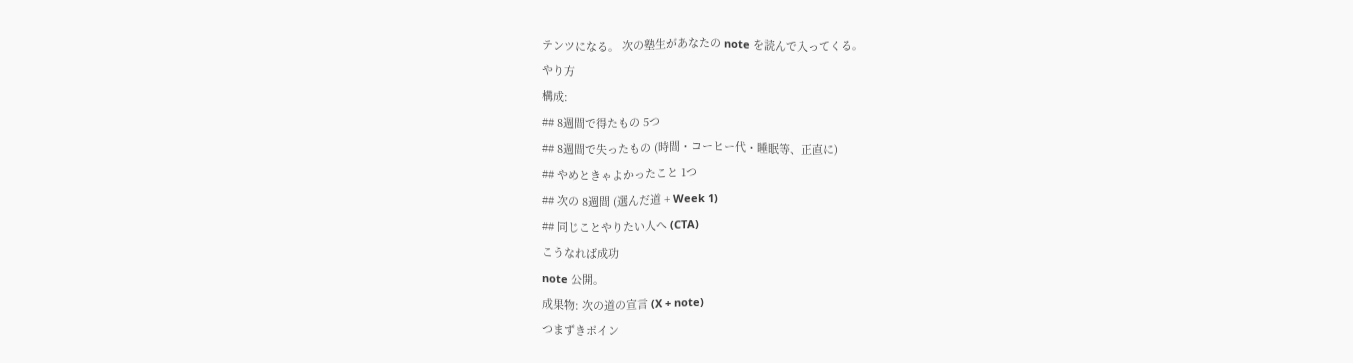テンツになる。 次の塾生があなたの note を読んで入ってくる。
やり方
構成:
## 8週間で得たもの 5つ
## 8週間で失ったもの (時間・コーヒー代・睡眠等、正直に)
## やめときゃよかったこと 1つ
## 次の 8週間 (選んだ道 + Week 1)
## 同じことやりたい人へ (CTA)
こうなれば成功
note 公開。
成果物: 次の道の宣言 (X + note)
つまずきポイン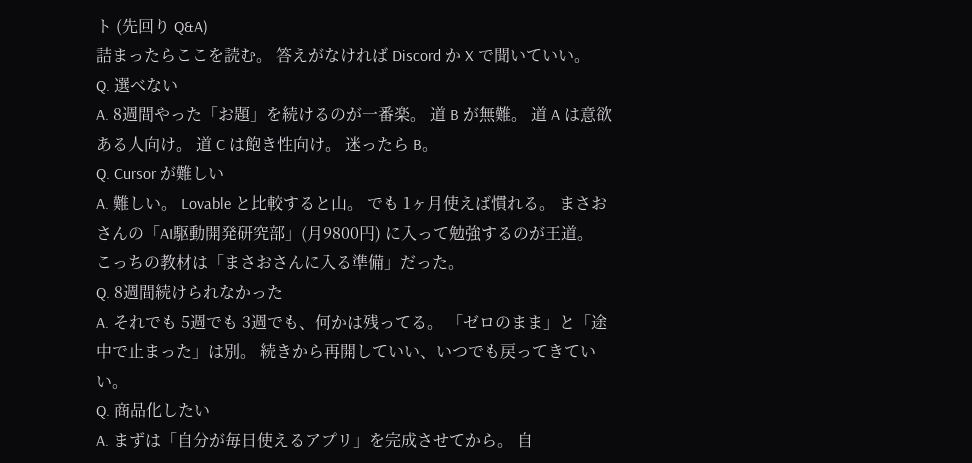ト (先回り Q&A)
詰まったらここを読む。 答えがなければ Discord か X で聞いていい。
Q. 選べない
A. 8週間やった「お題」を続けるのが一番楽。 道 B が無難。 道 A は意欲ある人向け。 道 C は飽き性向け。 迷ったら B。
Q. Cursor が難しい
A. 難しい。 Lovable と比較すると山。 でも 1ヶ月使えば慣れる。 まさおさんの「AI駆動開発研究部」(月9800円) に入って勉強するのが王道。 こっちの教材は「まさおさんに入る準備」だった。
Q. 8週間続けられなかった
A. それでも 5週でも 3週でも、何かは残ってる。 「ゼロのまま」と「途中で止まった」は別。 続きから再開していい、いつでも戻ってきていい。
Q. 商品化したい
A. まずは「自分が毎日使えるアプリ」を完成させてから。 自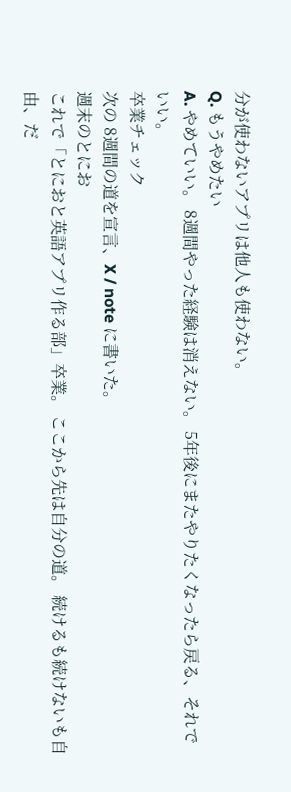分が使わないアプリは他人も使わない。
Q. もうやめたい
A. やめていい。 8週間やった経験は消えない。 5年後にまたやりたくなったら戻る、それでいい。
卒業チェック
次の 8週間の道を宣言、X / note に書いた。
週末のとにお
これで「とにおと英語アプリ作る部」卒業。 ここから先は自分の道。 続けるも続けないも自由、だ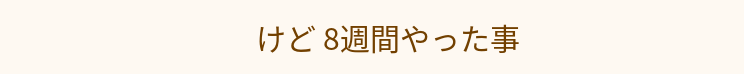けど 8週間やった事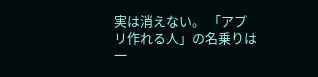実は消えない。 「アプリ作れる人」の名乗りは一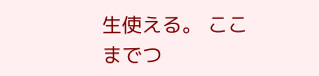生使える。 ここまでつ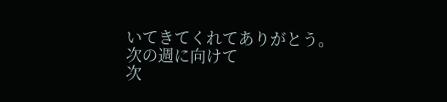いてきてくれてありがとう。
次の週に向けて
次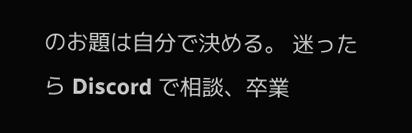のお題は自分で決める。 迷ったら Discord で相談、卒業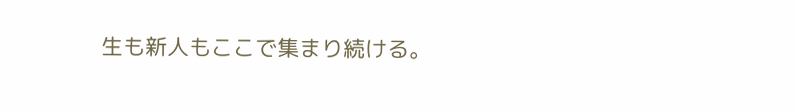生も新人もここで集まり続ける。